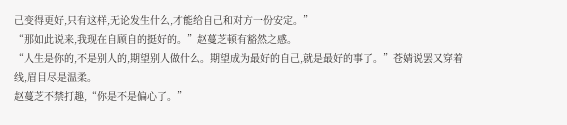己变得更好,只有这样,无论发生什么,才能给自己和对方一份安定。”
“那如此说来,我现在自顾自的挺好的。”赵蔓芝顿有豁然之感。
“人生是你的,不是别人的,期望别人做什么。期望成为最好的自己,就是最好的事了。”苍婧说罢又穿着线,眉目尽是温柔。
赵蔓芝不禁打趣,“你是不是偏心了。”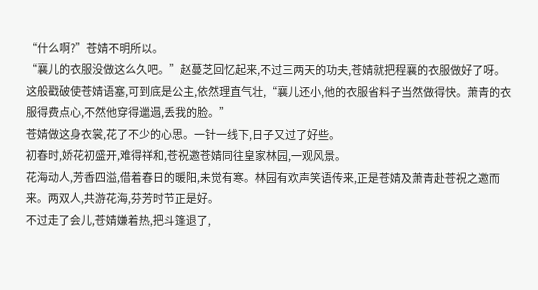“什么啊?”苍婧不明所以。
“襄儿的衣服没做这么久吧。”赵蔓芝回忆起来,不过三两天的功夫,苍婧就把程襄的衣服做好了呀。
这般戳破使苍婧语塞,可到底是公主,依然理直气壮,“襄儿还小,他的衣服省料子当然做得快。萧青的衣服得费点心,不然他穿得邋遢,丢我的脸。”
苍婧做这身衣裳,花了不少的心思。一针一线下,日子又过了好些。
初春时,娇花初盛开,难得祥和,苍祝邀苍婧同往皇家林园,一观风景。
花海动人,芳香四溢,借着春日的暖阳,未觉有寒。林园有欢声笑语传来,正是苍婧及萧青赴苍祝之邀而来。两双人,共游花海,芬芳时节正是好。
不过走了会儿,苍婧嫌着热,把斗篷退了,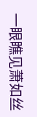一眼瞧见萧如丝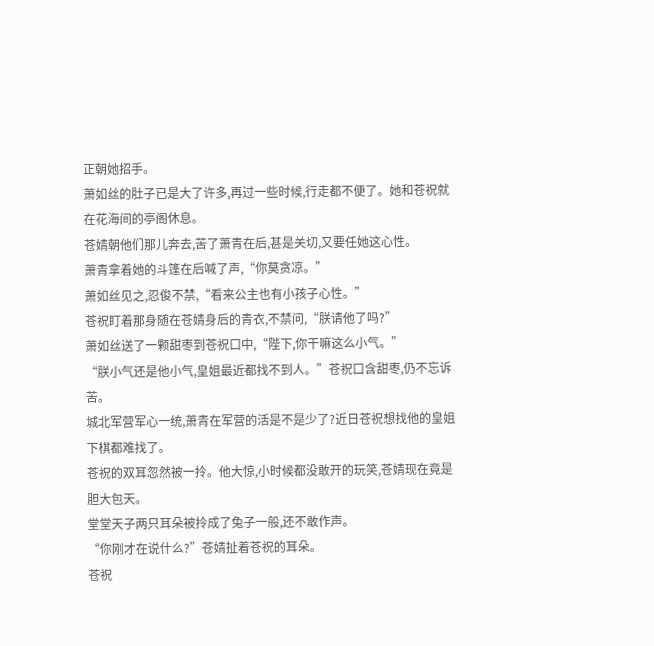正朝她招手。
萧如丝的肚子已是大了许多,再过一些时候,行走都不便了。她和苍祝就在花海间的亭阁休息。
苍婧朝他们那儿奔去,苦了萧青在后,甚是关切,又要任她这心性。
萧青拿着她的斗篷在后喊了声,“你莫贪凉。”
萧如丝见之,忍俊不禁,“看来公主也有小孩子心性。”
苍祝盯着那身随在苍婧身后的青衣,不禁问,“朕请他了吗?”
萧如丝送了一颗甜枣到苍祝口中,“陛下,你干嘛这么小气。”
“朕小气还是他小气,皇姐最近都找不到人。”苍祝口含甜枣,仍不忘诉苦。
城北军营军心一统,萧青在军营的活是不是少了?近日苍祝想找他的皇姐下棋都难找了。
苍祝的双耳忽然被一拎。他大惊,小时候都没敢开的玩笑,苍婧现在竟是胆大包天。
堂堂天子两只耳朵被拎成了兔子一般,还不敢作声。
“你刚才在说什么?”苍婧扯着苍祝的耳朵。
苍祝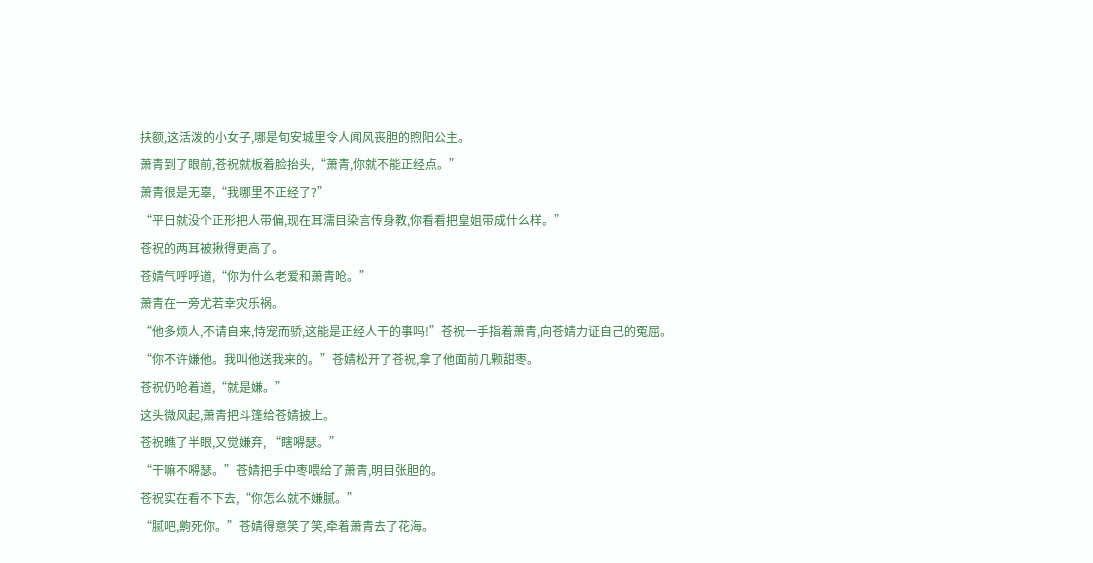扶额,这活泼的小女子,哪是旬安城里令人闻风丧胆的煦阳公主。
萧青到了眼前,苍祝就板着脸抬头,“萧青,你就不能正经点。”
萧青很是无辜,“我哪里不正经了?”
“平日就没个正形把人带偏,现在耳濡目染言传身教,你看看把皇姐带成什么样。”
苍祝的两耳被揪得更高了。
苍婧气呼呼道,“你为什么老爱和萧青呛。”
萧青在一旁尤若幸灾乐祸。
“他多烦人,不请自来,恃宠而骄,这能是正经人干的事吗!”苍祝一手指着萧青,向苍婧力证自己的冤屈。
“你不许嫌他。我叫他送我来的。”苍婧松开了苍祝,拿了他面前几颗甜枣。
苍祝仍呛着道,“就是嫌。”
这头微风起,萧青把斗篷给苍婧披上。
苍祝瞧了半眼,又觉嫌弃, “瞎嘚瑟。”
“干嘛不嘚瑟。”苍婧把手中枣喂给了萧青,明目张胆的。
苍祝实在看不下去,“你怎么就不嫌腻。”
“腻吧,齁死你。”苍婧得意笑了笑,牵着萧青去了花海。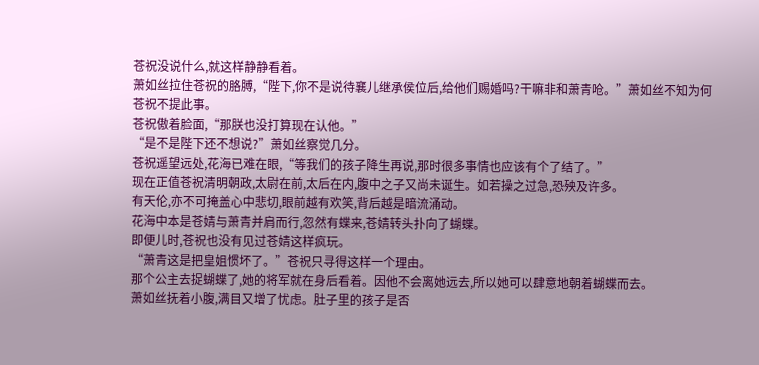苍祝没说什么,就这样静静看着。
萧如丝拉住苍祝的胳膊,“陛下,你不是说待襄儿继承侯位后,给他们赐婚吗?干嘛非和萧青呛。”萧如丝不知为何苍祝不提此事。
苍祝傲着脸面,“那朕也没打算现在认他。”
“是不是陛下还不想说?”萧如丝察觉几分。
苍祝遥望远处,花海已难在眼,“等我们的孩子降生再说,那时很多事情也应该有个了结了。”
现在正值苍祝清明朝政,太尉在前,太后在内,腹中之子又尚未诞生。如若操之过急,恐殃及许多。
有天伦,亦不可掩盖心中悲切,眼前越有欢笑,背后越是暗流涌动。
花海中本是苍婧与萧青并肩而行,忽然有蝶来,苍婧转头扑向了蝴蝶。
即便儿时,苍祝也没有见过苍婧这样疯玩。
“萧青这是把皇姐惯坏了。”苍祝只寻得这样一个理由。
那个公主去捉蝴蝶了,她的将军就在身后看着。因他不会离她远去,所以她可以肆意地朝着蝴蝶而去。
萧如丝抚着小腹,满目又增了忧虑。肚子里的孩子是否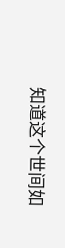知道这个世间如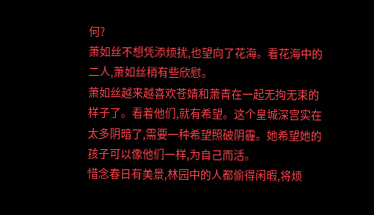何?
萧如丝不想凭添烦扰,也望向了花海。看花海中的二人,萧如丝稍有些欣慰。
萧如丝越来越喜欢苍婧和萧青在一起无拘无束的样子了。看着他们,就有希望。这个皇城深宫实在太多阴暗了,需要一种希望照破阴霾。她希望她的孩子可以像他们一样,为自己而活。
惜念春日有美景,林园中的人都偷得闲暇,将烦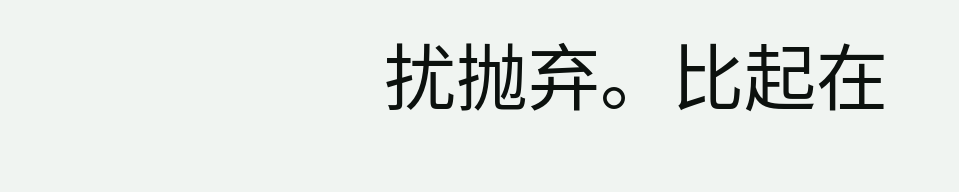扰抛弃。比起在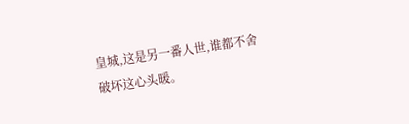皇城,这是另一番人世,谁都不舍破坏这心头暖。